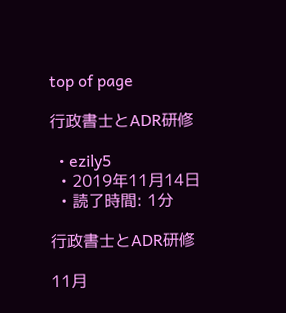top of page

行政書士とADR研修

  • ezily5
  • 2019年11月14日
  • 読了時間: 1分

行政書士とADR研修

11月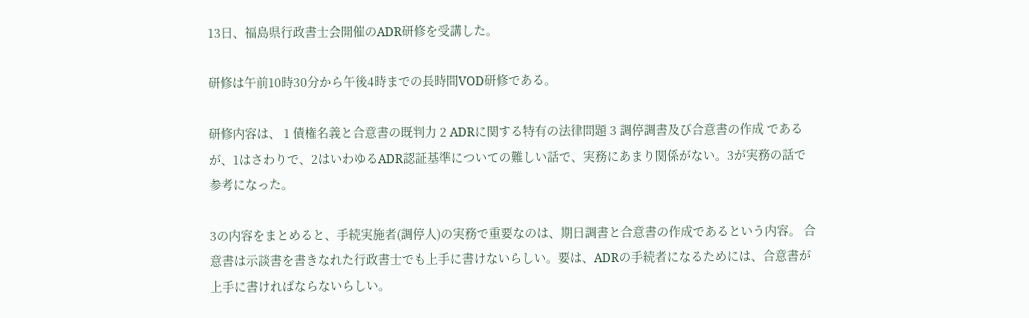13日、福島県行政書士会開催のADR研修を受講した。

研修は午前10時30分から午後4時までの長時間VOD研修である。

研修内容は、 1 債権名義と合意書の既判力 2 ADRに関する特有の法律問題 3 調停調書及び合意書の作成 であるが、1はさわりで、2はいわゆるADR認証基準についての難しい話で、実務にあまり関係がない。3が実務の話で参考になった。

3の内容をまとめると、手続実施者(調停人)の実務で重要なのは、期日調書と合意書の作成であるという内容。 合意書は示談書を書きなれた行政書士でも上手に書けないらしい。要は、ADRの手続者になるためには、合意書が上手に書ければならないらしい。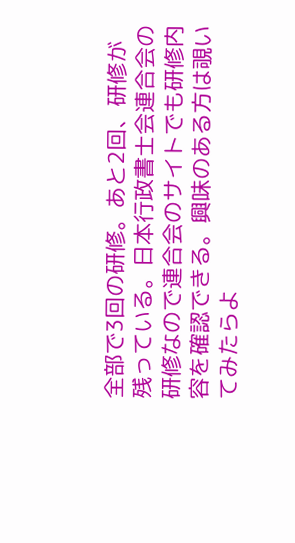全部で3回の研修。あと2回、研修が残っている。日本行政書士会連合会の研修なので連合会のサイトでも研修内容を確認できる。興味のある方は覗いてみたらよ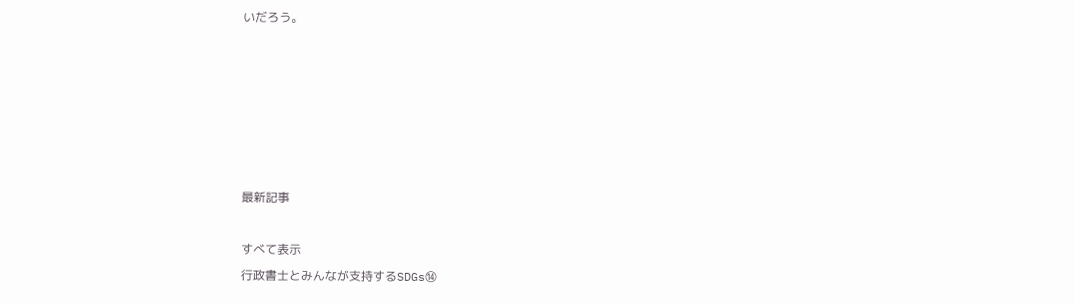いだろう。






最新記事

すべて表示
行政書士とみんなが支持するSDGs⑭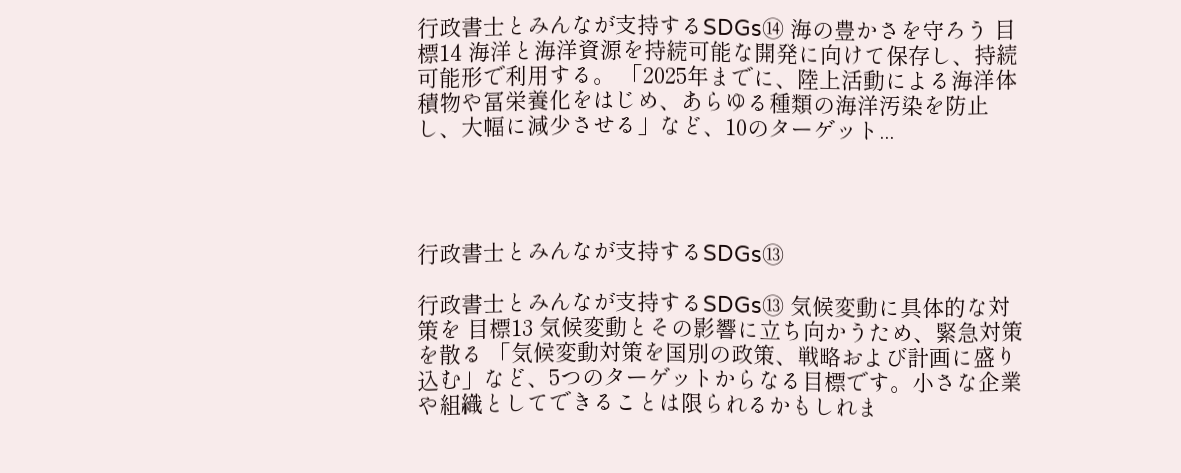行政書士とみんなが支持するSDGs⑭ 海の豊かさを守ろう 目標14 海洋と海洋資源を持続可能な開発に向けて保存し、持続可能形で利用する。 「2025年までに、陸上活動による海洋体積物や冨栄養化をはじめ、あらゆる種類の海洋汚染を防止し、大幅に減少させる」など、10のターゲット...




行政書士とみんなが支持するSDGs⑬

行政書士とみんなが支持するSDGs⑬ 気候変動に具体的な対策を 目標13 気候変動とその影響に立ち向かうため、緊急対策を散る 「気候変動対策を国別の政策、戦略および計画に盛り込む」など、5つのターゲットからなる目標です。小さな企業や組織としてできることは限られるかもしれま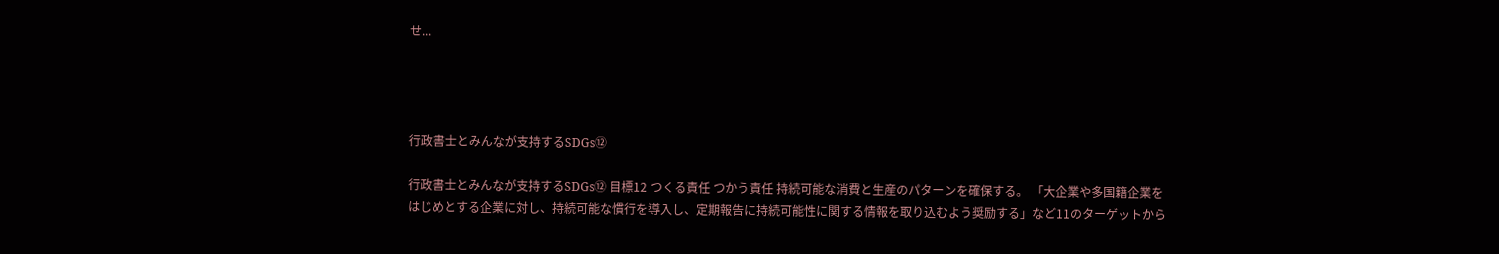せ...




行政書士とみんなが支持するSDGs⑫

行政書士とみんなが支持するSDGs⑫ 目標12 つくる責任 つかう責任 持続可能な消費と生産のパターンを確保する。 「大企業や多国籍企業をはじめとする企業に対し、持続可能な慣行を導入し、定期報告に持続可能性に関する情報を取り込むよう奨励する」など11のターゲットから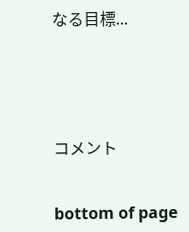なる目標...





コメント


bottom of page